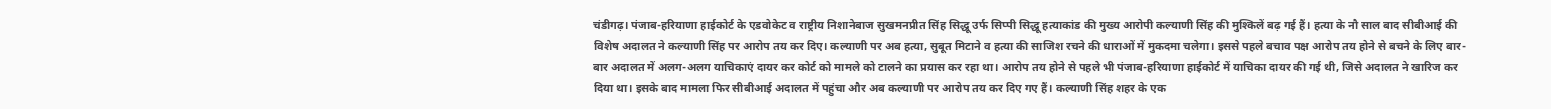चंडीगढ़। पंजाब-हरियाणा हाईकोर्ट के एडवोकेट व राष्ट्रीय निशानेबाज सुखमनप्रीत सिंह सिद्धू उर्फ सिप्पी सिद्धू हत्याकांड की मुख्य आरोपी कल्याणी सिंह की मुश्किलें बढ़ गई हैं। हत्या के नौ साल बाद सीबीआई की विशेष अदालत ने कल्याणी सिंह पर आरोप तय कर दिए। कल्याणी पर अब हत्या, सुबूत मिटाने व हत्या की साजिश रचने की धाराओं में मुकदमा चलेगा। इससे पहले बचाव पक्ष आरोप तय होने से बचने के लिए बार-बार अदालत में अलग-अलग याचिकाएं दायर कर कोर्ट को मामले को टालने का प्रयास कर रहा था। आरोप तय होने से पहले भी पंजाब-हरियाणा हाईकोर्ट में याचिका दायर की गई थी, जिसे अदालत ने खारिज कर दिया था। इसके बाद मामला फिर सीबीआई अदालत में पहुंचा और अब कल्याणी पर आरोप तय कर दिए गए हैं। कल्याणी सिंह शहर के एक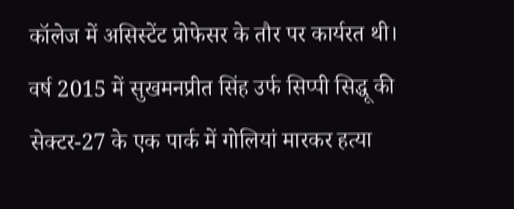कॉलेज में असिस्टेंट प्रोफेसर के तौर पर कार्यरत थी।
वर्ष 2015 में सुखमनप्रीत सिंह उर्फ सिप्पी सिद्धू की सेक्टर-27 के एक पार्क में गोलियां मारकर हत्या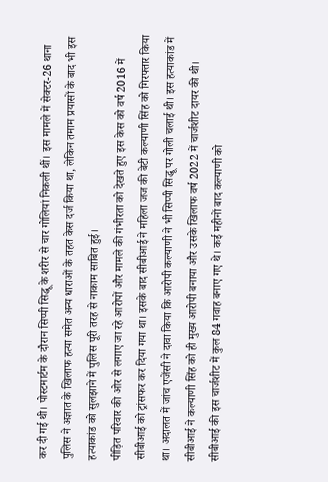कर दी गई थी। पोस्टमार्टम के दौरान सिप्पी सिद्धू के शरीर से चार गोलियां निकली थीं। इस मामले में सेक्टर-26 थाना पुलिस ने अज्ञात के खिलाफ हत्या समेत अन्य धाराओं के तहत केस दर्ज किया था, लेकिन तमाम प्रयासों के बाद भी इस हत्याकांड को सुलझाने में पुलिस पूरी तरह से नाकाम साबित हुई।
पीड़ित परिवार की ओर से लगाए जा रहे आरोपों और मामले की गंभीरता को देखते हुए इस केस को वर्ष 2016 में सीबीआई को ट्रांसफर कर दिया गया था। इसके बाद सीबीआई ने महिला जज की बेटी कल्याणी सिंह को गिरफ्तार किया था। अदालत में जांच एजेंसी ने दावा किया कि आरोपी कल्याणी ने भी सिप्पी सिद्धू पर गोली चलाई थी। इस हत्याकांड में सीबीआई ने कल्याणी सिंह को ही मुख्य आरोपी बनाया और उसके खिलाफ वर्ष 2022 में चार्जशीट दायर की थी। सीबीआई की इस चार्जशीट में कुल 84 गवाह बनाए गए थे। कई महीनों बाद कल्याणी को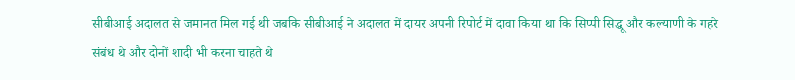सीबीआई अदालत से जमानत मिल गई थी जबकि सीबीआई ने अदालत में दायर अपनी रिपोर्ट में दावा किया था कि सिप्पी सिद्धू और कल्याणी के गहरे संबंध थे और दोनों शादी भी करना चाहते थे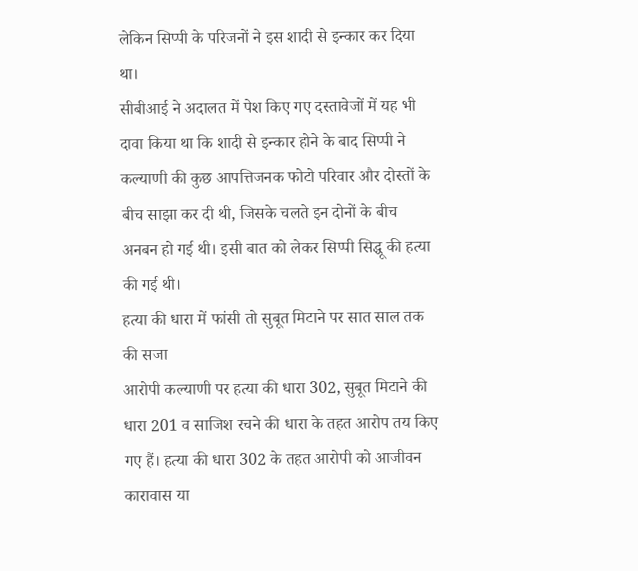लेकिन सिप्पी के परिजनों ने इस शादी से इन्कार कर दिया था।
सीबीआई ने अदालत में पेश किए गए दस्तावेजों में यह भी दावा किया था कि शादी से इन्कार होने के बाद सिप्पी ने कल्याणी की कुछ आपत्तिजनक फोटो परिवार और दोस्तों के बीच साझा कर दी थी, जिसके चलते इन दोनों के बीच अनबन हो गई थी। इसी बात को लेकर सिप्पी सिद्धू की हत्या की गई थी।
हत्या की धारा में फांसी तो सुबूत मिटाने पर सात साल तक की सजा
आरोपी कल्याणी पर हत्या की धारा 302, सुबूत मिटाने की धारा 201 व साजिश रचने की धारा के तहत आरोप तय किए गए हैं। हत्या की धारा 302 के तहत आरोपी को आजीवन कारावास या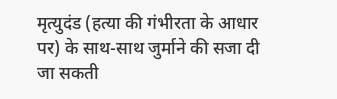मृत्युदंड (हत्या की गंभीरता के आधार पर) के साथ-साथ जुर्माने की सजा दी जा सकती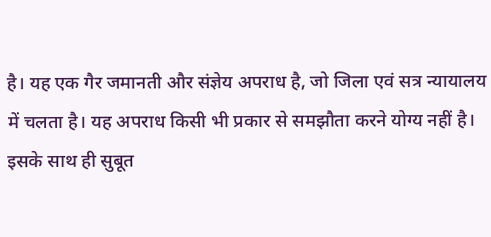है। यह एक गैर जमानती और संज्ञेय अपराध है, जो जिला एवं सत्र न्यायालय में चलता है। यह अपराध किसी भी प्रकार से समझौता करने योग्य नहीं है। इसके साथ ही सुबूत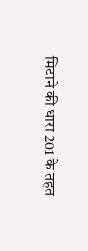मिटाने की धारा 201 के तहत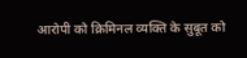आरोपी को क्रिमिनल व्यक्ति के सुबूत को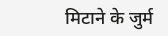मिटाने के जुर्म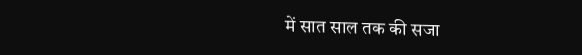में सात साल तक की सजा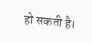हो सकती है।